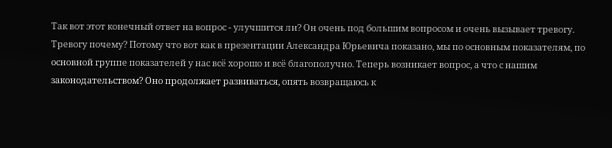Так вот этот конечный ответ на вопрос - улучшится ли? Он очень под большим вопросом и очень вызывает тревогу. Тревогу почему? Потому что вот как в презентации Александра Юрьевича показано, мы по основным показателям, по основной группе показателей у нас всё хорошо и всё благополучно. Теперь возникает вопрос, а что с нашим законодательством? Оно продолжает развиваться, опять возвращаюсь к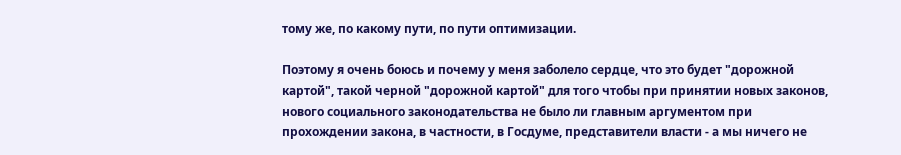тому же, по какому пути, по пути оптимизации.

Поэтому я очень боюсь и почему у меня заболело сердце, что это будет "дорожной картой", такой черной "дорожной картой" для того чтобы при принятии новых законов, нового социального законодательства не было ли главным аргументом при прохождении закона, в частности, в Госдуме, представители власти - а мы ничего не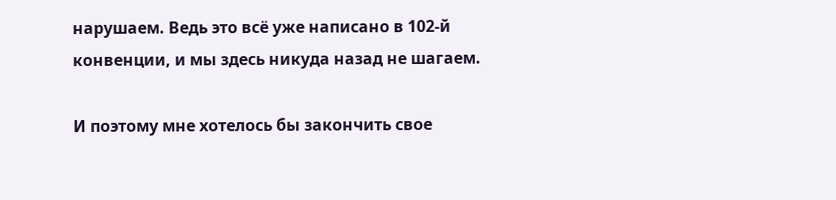нарушаем. Ведь это всё уже написано в 102-й конвенции, и мы здесь никуда назад не шагаем.

И поэтому мне хотелось бы закончить свое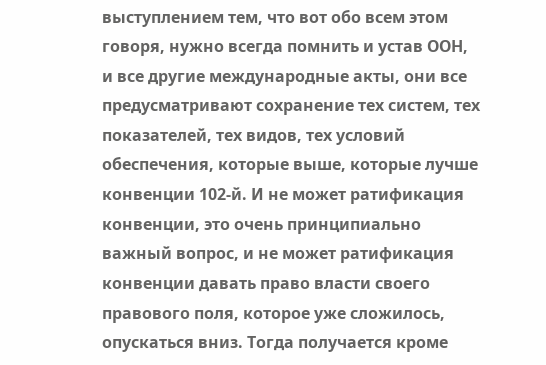выступлением тем, что вот обо всем этом говоря, нужно всегда помнить и устав ООН, и все другие международные акты, они все предусматривают сохранение тех систем, тех показателей, тех видов, тех условий обеспечения, которые выше, которые лучше конвенции 102-й. И не может ратификация конвенции, это очень принципиально важный вопрос, и не может ратификация конвенции давать право власти своего правового поля, которое уже сложилось, опускаться вниз. Тогда получается кроме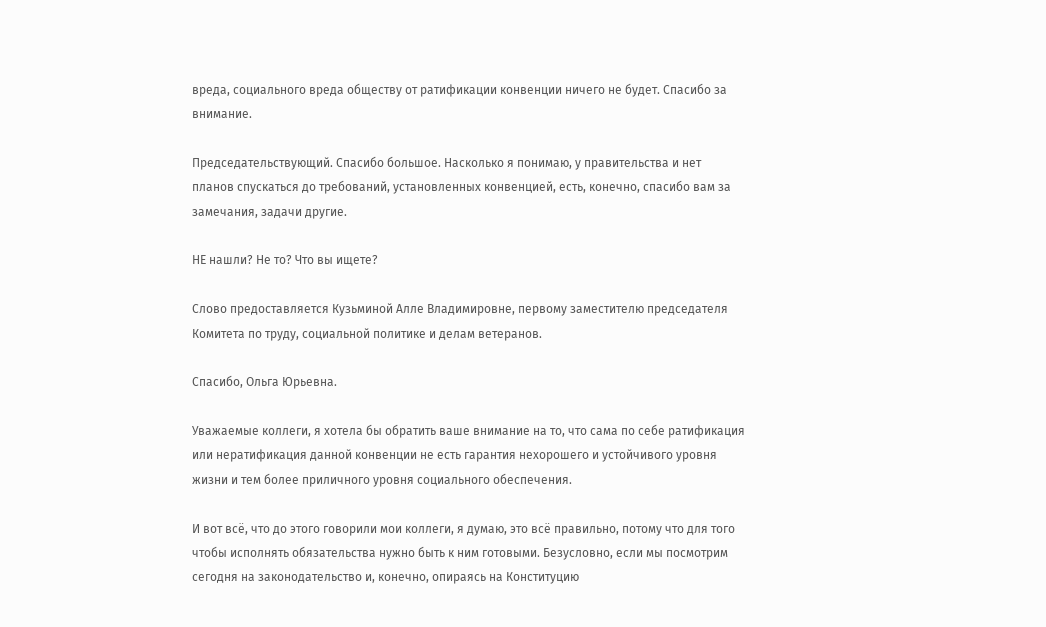вреда, социального вреда обществу от ратификации конвенции ничего не будет. Спасибо за внимание.

Председательствующий. Спасибо большое. Насколько я понимаю, у правительства и нет планов спускаться до требований, установленных конвенцией, есть, конечно, спасибо вам за замечания, задачи другие.

НЕ нашли? Не то? Что вы ищете?

Слово предоставляется Кузьминой Алле Владимировне, первому заместителю председателя Комитета по труду, социальной политике и делам ветеранов.

Спасибо, Ольга Юрьевна.

Уважаемые коллеги, я хотела бы обратить ваше внимание на то, что сама по себе ратификация или нератификация данной конвенции не есть гарантия нехорошего и устойчивого уровня жизни и тем более приличного уровня социального обеспечения.

И вот всё, что до этого говорили мои коллеги, я думаю, это всё правильно, потому что для того чтобы исполнять обязательства нужно быть к ним готовыми. Безусловно, если мы посмотрим сегодня на законодательство и, конечно, опираясь на Конституцию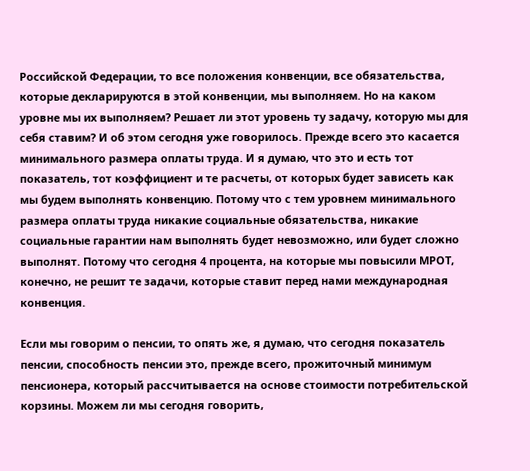Российской Федерации, то все положения конвенции, все обязательства, которые декларируются в этой конвенции, мы выполняем. Но на каком уровне мы их выполняем? Решает ли этот уровень ту задачу, которую мы для себя ставим? И об этом сегодня уже говорилось. Прежде всего это касается минимального размера оплаты труда. И я думаю, что это и есть тот показатель, тот коэффициент и те расчеты, от которых будет зависеть как мы будем выполнять конвенцию. Потому что с тем уровнем минимального размера оплаты труда никакие социальные обязательства, никакие социальные гарантии нам выполнять будет невозможно, или будет сложно выполнят. Потому что сегодня 4 процента, на которые мы повысили МРОТ, конечно, не решит те задачи, которые ставит перед нами международная конвенция.

Если мы говорим о пенсии, то опять же, я думаю, что сегодня показатель пенсии, способность пенсии это, прежде всего, прожиточный минимум пенсионера, который рассчитывается на основе стоимости потребительской корзины. Можем ли мы сегодня говорить,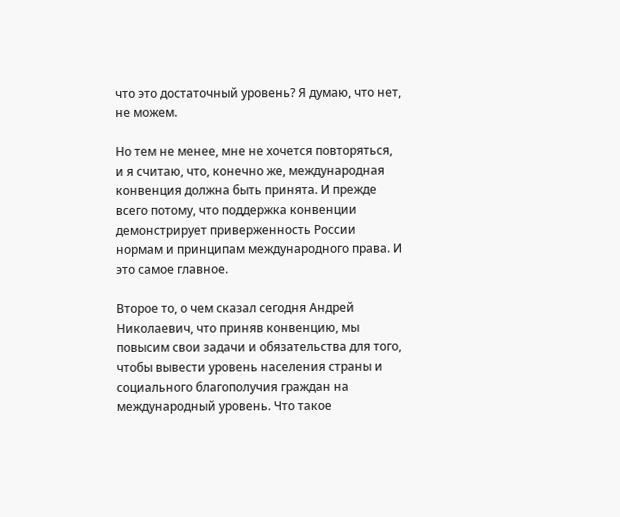что это достаточный уровень? Я думаю, что нет, не можем.

Но тем не менее, мне не хочется повторяться, и я считаю, что, конечно же, международная конвенция должна быть принята. И прежде всего потому, что поддержка конвенции демонстрирует приверженность России нормам и принципам международного права. И это самое главное.

Второе то, о чем сказал сегодня Андрей Николаевич, что приняв конвенцию, мы повысим свои задачи и обязательства для того, чтобы вывести уровень населения страны и социального благополучия граждан на международный уровень. Что такое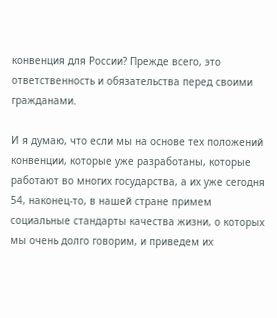конвенция для России? Прежде всего, это ответственность и обязательства перед своими гражданами.

И я думаю, что если мы на основе тех положений конвенции, которые уже разработаны, которые работают во многих государства, а их уже сегодня 54, наконец-то, в нашей стране примем социальные стандарты качества жизни, о которых мы очень долго говорим, и приведем их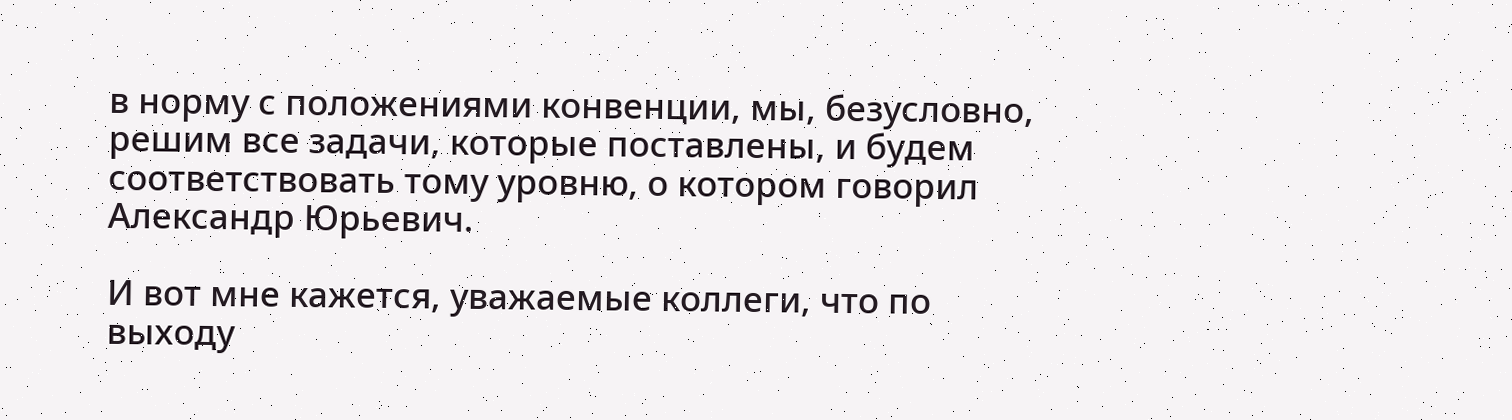в норму с положениями конвенции, мы, безусловно, решим все задачи, которые поставлены, и будем соответствовать тому уровню, о котором говорил Александр Юрьевич.

И вот мне кажется, уважаемые коллеги, что по выходу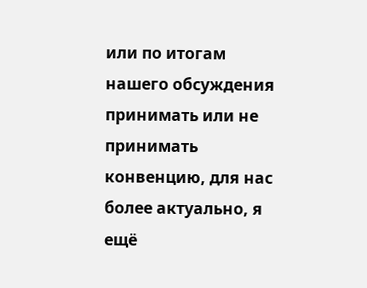или по итогам нашего обсуждения принимать или не принимать конвенцию, для нас более актуально, я ещё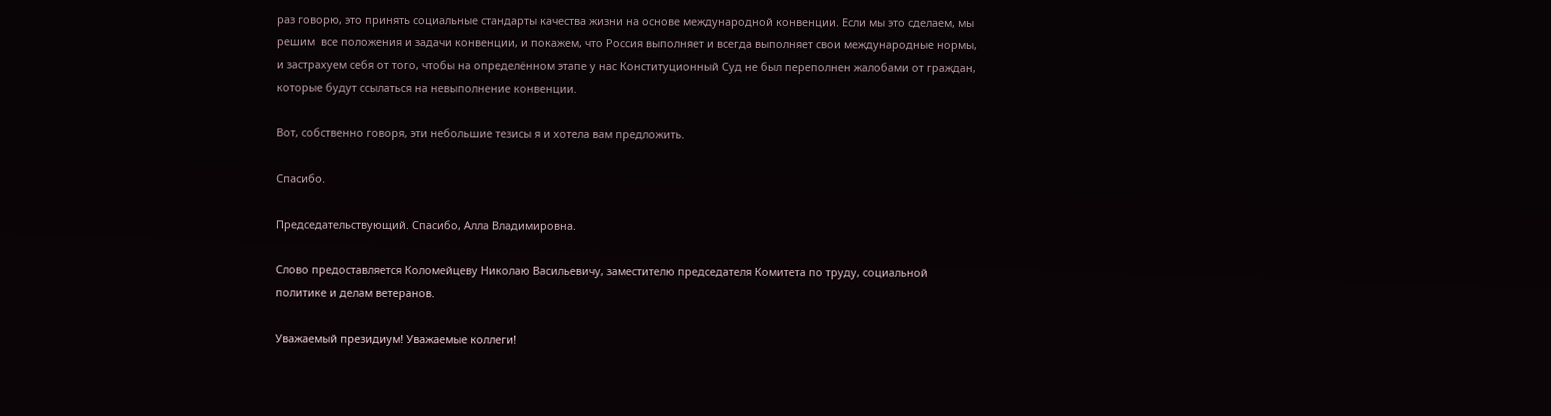раз говорю, это принять социальные стандарты качества жизни на основе международной конвенции. Если мы это сделаем, мы решим  все положения и задачи конвенции, и покажем, что Россия выполняет и всегда выполняет свои международные нормы, и застрахуем себя от того, чтобы на определённом этапе у нас Конституционный Суд не был переполнен жалобами от граждан, которые будут ссылаться на невыполнение конвенции.

Вот, собственно говоря, эти небольшие тезисы я и хотела вам предложить.

Спасибо.

Председательствующий. Спасибо, Алла Владимировна.

Слово предоставляется Коломейцеву Николаю Васильевичу, заместителю председателя Комитета по труду, социальной политике и делам ветеранов.

Уважаемый президиум! Уважаемые коллеги!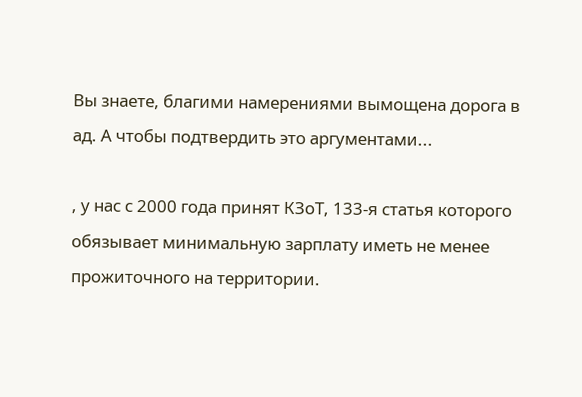Вы знаете, благими намерениями вымощена дорога в ад. А чтобы подтвердить это аргументами...

, у нас с 2000 года принят КЗоТ, 133-я статья которого обязывает минимальную зарплату иметь не менее прожиточного на территории.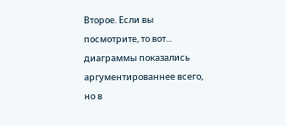Второе. Если вы посмотрите, то вот... диаграммы показались аргументированнее всего, но в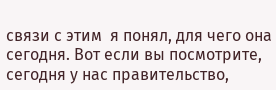связи с этим  я понял, для чего она сегодня. Вот если вы посмотрите, сегодня у нас правительство,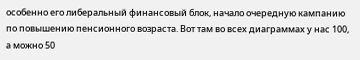особенно его либеральный финансовый блок, начало очередную кампанию по повышению пенсионного возраста. Вот там во всех диаграммах у нас 100, а можно 50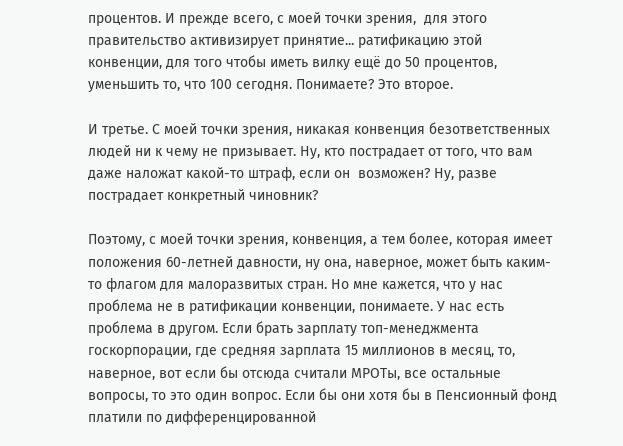процентов. И прежде всего, с моей точки зрения,  для этого правительство активизирует принятие... ратификацию этой  конвенции, для того чтобы иметь вилку ещё до 50 процентов, уменьшить то, что 100 сегодня. Понимаете? Это второе.

И третье. С моей точки зрения, никакая конвенция безответственных людей ни к чему не призывает. Ну, кто пострадает от того, что вам даже наложат какой-то штраф, если он  возможен? Ну, разве пострадает конкретный чиновник?

Поэтому, с моей точки зрения, конвенция, а тем более, которая имеет положения 60-летней давности, ну она, наверное, может быть каким-то флагом для малоразвитых стран. Но мне кажется, что у нас проблема не в ратификации конвенции, понимаете. У нас есть проблема в другом. Если брать зарплату топ-менеджмента госкорпорации, где средняя зарплата 15 миллионов в месяц, то, наверное, вот если бы отсюда считали МРОТы, все остальные вопросы, то это один вопрос. Если бы они хотя бы в Пенсионный фонд платили по дифференцированной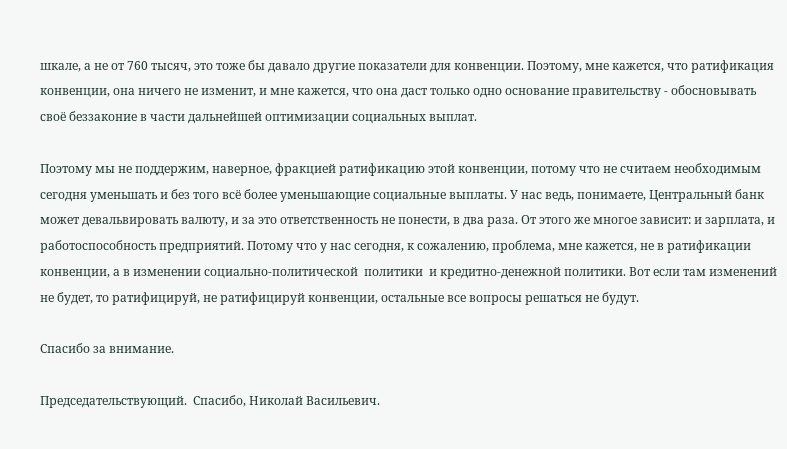шкале, а не от 760 тысяч, это тоже бы давало другие показатели для конвенции. Поэтому, мне кажется, что ратификация конвенции, она ничего не изменит, и мне кажется, что она даст только одно основание правительству - обосновывать своё беззаконие в части дальнейшей оптимизации социальных выплат.

Поэтому мы не поддержим, наверное, фракцией ратификацию этой конвенции, потому что не считаем необходимым сегодня уменьшать и без того всё более уменьшающие социальные выплаты. У нас ведь, понимаете, Центральный банк может девальвировать валюту, и за это ответственность не понести, в два раза. От этого же многое зависит: и зарплата, и работоспособность предприятий. Потому что у нас сегодня, к сожалению, проблема, мне кажется, не в ратификации конвенции, а в изменении социально-политической  политики  и кредитно-денежной политики. Вот если там изменений не будет, то ратифицируй, не ратифицируй конвенции, остальные все вопросы решаться не будут.

Спасибо за внимание.

Председательствующий.  Спасибо, Николай Васильевич.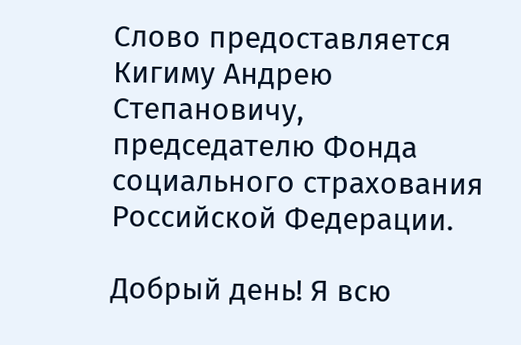Слово предоставляется Кигиму Андрею Степановичу, председателю Фонда социального страхования Российской Федерации.

Добрый день! Я всю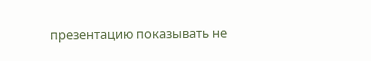презентацию показывать не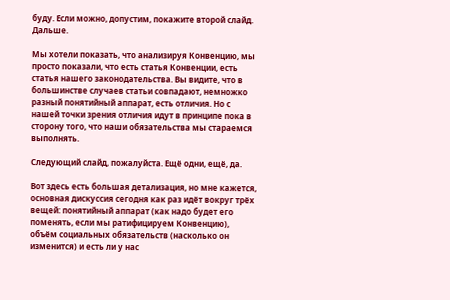буду. Если можно, допустим, покажите второй слайд. Дальше.

Мы хотели показать, что анализируя Конвенцию, мы просто показали, что есть статья Конвенции, есть статья нашего законодательства. Вы видите, что в большинстве случаев статьи совпадают, немножко разный понятийный аппарат, есть отличия. Но с нашей точки зрения отличия идут в принципе пока в сторону того, что наши обязательства мы стараемся выполнять.

Следующий слайд, пожалуйста. Ещё одни, ещё, да.

Вот здесь есть большая детализация, но мне кажется, основная дискуссия сегодня как раз идёт вокруг трёх вещей: понятийный аппарат (как надо будет его поменять, если мы ратифицируем Конвенцию), объём социальных обязательств (насколько он изменится) и есть ли у нас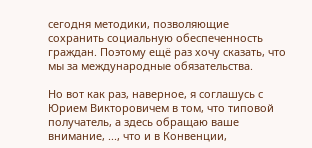сегодня методики, позволяющие сохранить социальную обеспеченность граждан. Поэтому ещё раз хочу сказать, что мы за международные обязательства.

Но вот как раз, наверное, я соглашусь с Юрием Викторовичем в том, что типовой получатель, а здесь обращаю ваше внимание, ..., что и в Конвенции,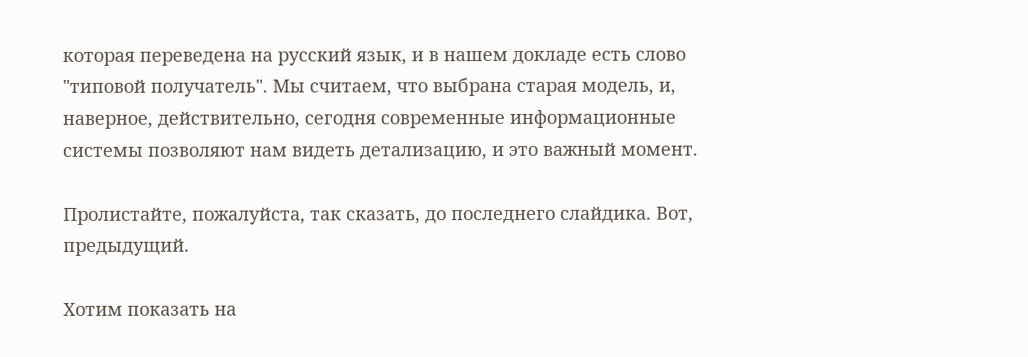которая переведена на русский язык, и в нашем докладе есть слово "типовой получатель". Мы считаем, что выбрана старая модель, и, наверное, действительно, сегодня современные информационные системы позволяют нам видеть детализацию, и это важный момент.

Пролистайте, пожалуйста, так сказать, до последнего слайдика. Вот, предыдущий.

Хотим показать на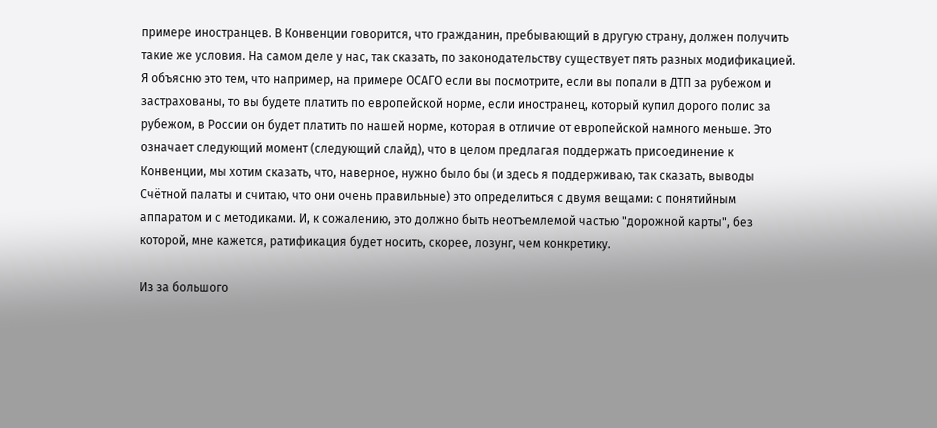примере иностранцев. В Конвенции говорится, что гражданин, пребывающий в другую страну, должен получить такие же условия. На самом деле у нас, так сказать, по законодательству существует пять разных модификацией. Я объясню это тем, что например, на примере ОСАГО если вы посмотрите, если вы попали в ДТП за рубежом и застрахованы, то вы будете платить по европейской норме, если иностранец, который купил дорого полис за рубежом, в России он будет платить по нашей норме, которая в отличие от европейской намного меньше. Это означает следующий момент (следующий слайд), что в целом предлагая поддержать присоединение к Конвенции, мы хотим сказать, что, наверное, нужно было бы (и здесь я поддерживаю, так сказать, выводы Счётной палаты и считаю, что они очень правильные) это определиться с двумя вещами: с понятийным аппаратом и с методиками. И, к сожалению, это должно быть неотъемлемой частью "дорожной карты", без которой, мне кажется, ратификация будет носить, скорее, лозунг, чем конкретику.

Из за большого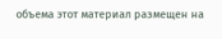объема этот материал размещен на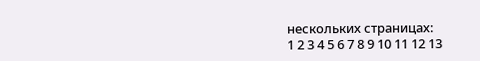нескольких страницах:
1 2 3 4 5 6 7 8 9 10 11 12 13